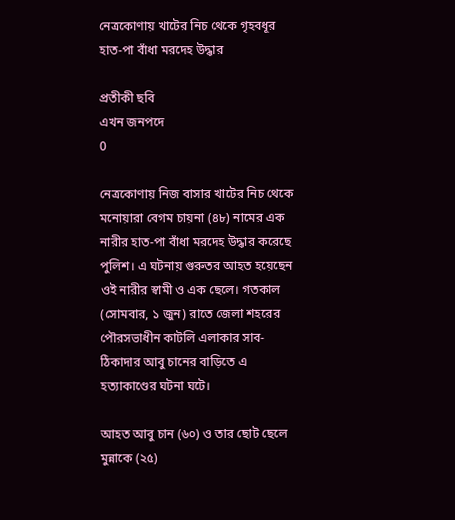নেত্রকোণায় খাটের নিচ থেকে গৃহবধূর হাত-পা বাঁধা মরদেহ উদ্ধার

প্রতীকী ছবি
এখন জনপদে
0

নেত্রকোণায় নিজ বাসার খাটের নিচ থেকে মনোয়ারা বেগম চায়না (৪৮) নামের এক নারীর হাত-পা বাঁধা মরদেহ উদ্ধার করেছে পুলিশ। এ ঘটনায় গুরুতর আহত হয়েছেন ওই নারীর স্বামী ও এক ছেলে। গতকাল (সোমবার, ১ জুন) রাতে জেলা শহরের পৌরসভাধীন কাটলি এলাকার সাব-ঠিকাদার আবু চানের বাড়িতে এ হত্যাকাণ্ডের ঘটনা ঘটে।

আহত আবু চান (৬০) ও তার ছোট ছেলে মুন্নাকে (২৫)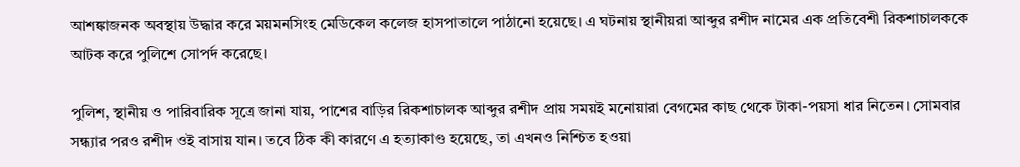আশঙ্কাজনক অবস্থায় উদ্ধার করে ময়মনসিংহ মেডিকেল কলেজ হাসপাতালে পাঠানো হয়েছে। এ ঘটনায় স্থানীয়রা আব্দুর রশীদ নামের এক প্রতিবেশী রিকশাচালককে আটক করে পুলিশে সোপর্দ করেছে।

পুলিশ, স্থানীয় ও পারিবারিক সূত্রে জানা যায়, পাশের বাড়ির রিকশাচালক আব্দুর রশীদ প্রায় সময়ই মনোয়ারা বেগমের কাছ থেকে টাকা-পয়সা ধার নিতেন। সোমবার সন্ধ্যার পরও রশীদ ওই বাসায় যান। তবে ঠিক কী কারণে এ হত্যাকাণ্ড হয়েছে, তা এখনও নিশ্চিত হওয়া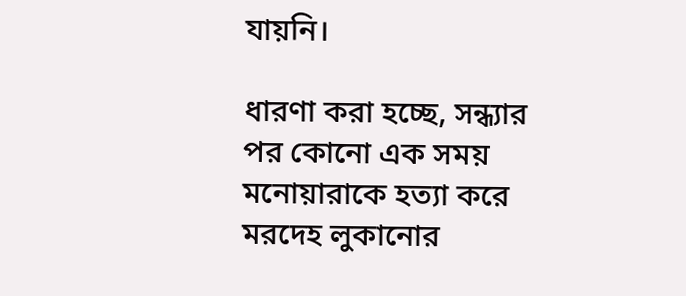যায়নি।

ধারণা করা হচ্ছে, সন্ধ্যার পর কোনো এক সময় মনোয়ারাকে হত্যা করে মরদেহ লুকানোর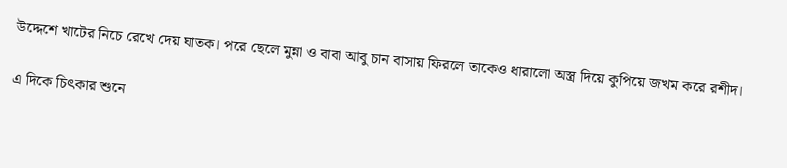উদ্দেশে খাটের নিচে রেখে দেয় ঘাতক। পরে ছেলে মুন্না ও বাবা আবু চান বাসায় ফিরলে তাকেও ধারালো অস্ত্র দিয়ে কুপিয়ে জখম করে রশীদ।

এ দিকে চিৎকার শুনে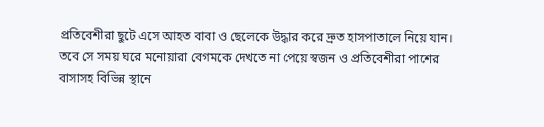প্রতিবেশীরা ছুটে এসে আহত বাবা ও ছেলেকে উদ্ধার করে দ্রুত হাসপাতালে নিয়ে যান। তবে সে সময় ঘরে মনোয়ারা বেগমকে দেখতে না পেয়ে স্বজন ও প্রতিবেশীরা পাশের বাসাসহ বিভিন্ন স্থানে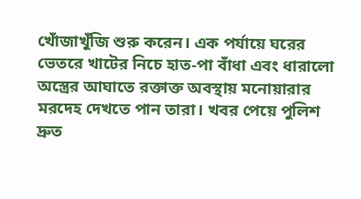খোঁজাখুঁজি শুরু করেন। এক পর্যায়ে ঘরের ভেতরে খাটের নিচে হাত-পা বাঁধা এবং ধারালো অস্ত্রের আঘাতে রক্তাক্ত অবস্থায় মনোয়ারার মরদেহ দেখতে পান তারা। খবর পেয়ে পুলিশ দ্রুত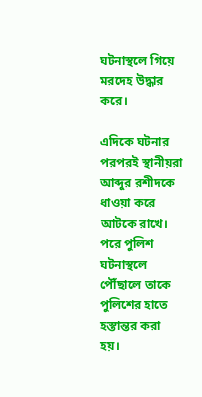ঘটনাস্থলে গিয়ে মরদেহ উদ্ধার করে।

এদিকে ঘটনার পরপরই স্থানীয়রা আব্দুর রশীদকে ধাওয়া করে আটকে রাখে। পরে পুলিশ ঘটনাস্থলে পৌঁছালে তাকে পুলিশের হাতে হস্তান্তর করা হয়।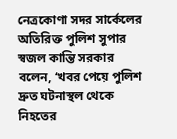নেত্রকোণা সদর সার্কেলের অতিরিক্ত পুলিশ সুপার স্বজল কান্তি সরকার বলেন, ‘খবর পেয়ে পুলিশ দ্রুত ঘটনাস্থল থেকে নিহতের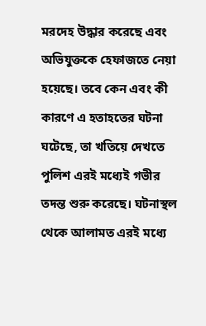মরদেহ উদ্ধার করেছে এবং অভিযুক্তকে হেফাজতে নেয়া হয়েছে। তবে কেন এবং কী কারণে এ হতাহতের ঘটনা ঘটেছে, তা খতিয়ে দেখতে পুলিশ এরই মধ্যেই গভীর তদন্ত শুরু করেছে। ঘটনাস্থল থেকে আলামত এরই মধ্যে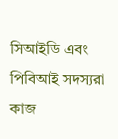সিআইডি এবং পিবিআই সদস্যরা কাজ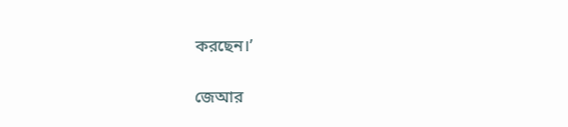করছেন।’

জেআর